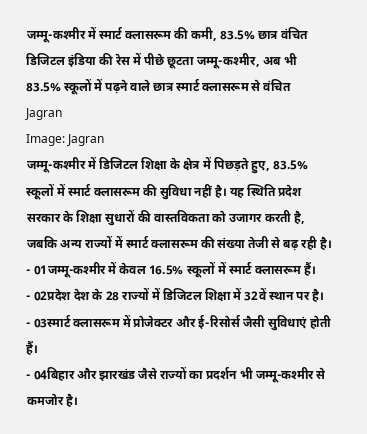जम्मू-कश्मीर में स्मार्ट क्लासरूम की कमी, 83.5% छात्र वंचित
डिजिटल इंडिया की रेस में पीछे छूटता जम्मू-कश्मीर, अब भी 83.5% स्कूलों में पढ़ने वाले छात्र स्मार्ट क्लासरूम से वंचित
Jagran
Image: Jagran
जम्मू-कश्मीर में डिजिटल शिक्षा के क्षेत्र में पिछड़ते हुए, 83.5% स्कूलों में स्मार्ट क्लासरूम की सुविधा नहीं है। यह स्थिति प्रदेश सरकार के शिक्षा सुधारों की वास्तविकता को उजागर करती है, जबकि अन्य राज्यों में स्मार्ट क्लासरूम की संख्या तेजी से बढ़ रही है।
- 01जम्मू-कश्मीर में केवल 16.5% स्कूलों में स्मार्ट क्लासरूम हैं।
- 02प्रदेश देश के 28 राज्यों में डिजिटल शिक्षा में 32वें स्थान पर है।
- 03स्मार्ट क्लासरूम में प्रोजेक्टर और ई-रिसोर्स जैसी सुविधाएं होती हैं।
- 04बिहार और झारखंड जैसे राज्यों का प्रदर्शन भी जम्मू-कश्मीर से कमजोर है।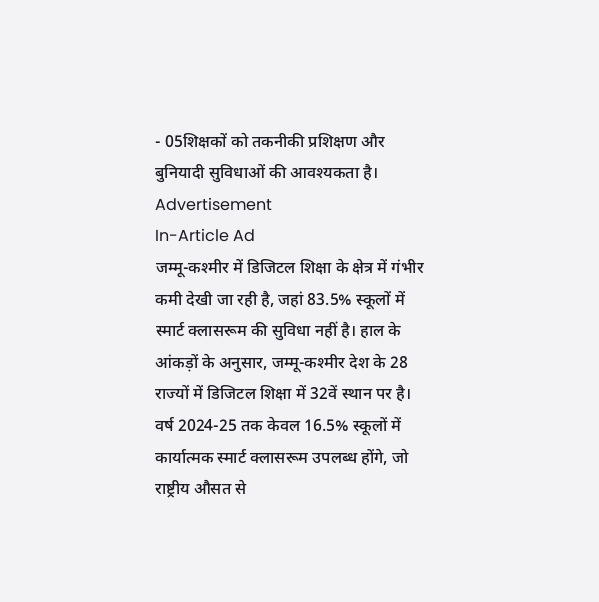- 05शिक्षकों को तकनीकी प्रशिक्षण और बुनियादी सुविधाओं की आवश्यकता है।
Advertisement
In-Article Ad
जम्मू-कश्मीर में डिजिटल शिक्षा के क्षेत्र में गंभीर कमी देखी जा रही है, जहां 83.5% स्कूलों में स्मार्ट क्लासरूम की सुविधा नहीं है। हाल के आंकड़ों के अनुसार, जम्मू-कश्मीर देश के 28 राज्यों में डिजिटल शिक्षा में 32वें स्थान पर है। वर्ष 2024-25 तक केवल 16.5% स्कूलों में कार्यात्मक स्मार्ट क्लासरूम उपलब्ध होंगे, जो राष्ट्रीय औसत से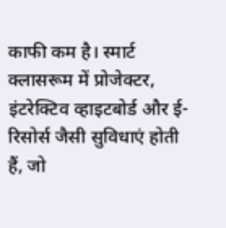काफी कम है। स्मार्ट क्लासरूम में प्रोजेक्टर, इंटरेक्टिव व्हाइटबोर्ड और ई-रिसोर्स जैसी सुविधाएं होती हैं, जो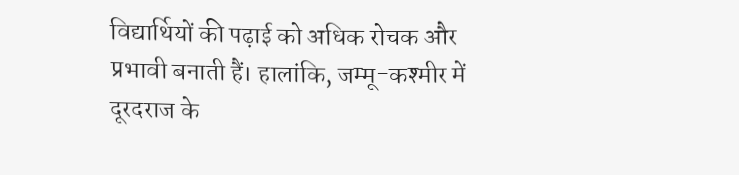विद्यार्थियों की पढ़ाई को अधिक रोचक और प्रभावी बनाती हैं। हालांकि, जम्मू-कश्मीर में दूरदराज के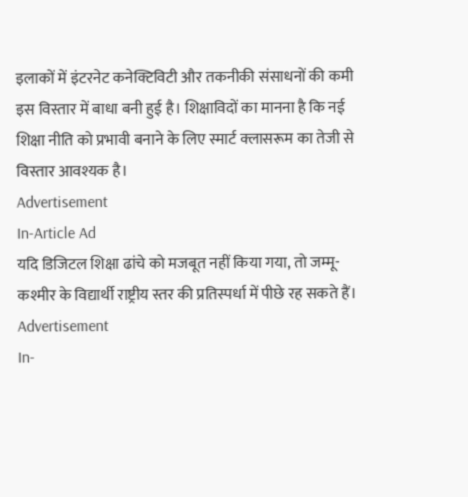इलाकों में इंटरनेट कनेक्टिविटी और तकनीकी संसाधनों की कमी इस विस्तार में बाधा बनी हुई है। शिक्षाविदों का मानना है कि नई शिक्षा नीति को प्रभावी बनाने के लिए स्मार्ट क्लासरूम का तेजी से विस्तार आवश्यक है।
Advertisement
In-Article Ad
यदि डिजिटल शिक्षा ढांचे को मजबूत नहीं किया गया, तो जम्मू-कश्मीर के विद्यार्थी राष्ट्रीय स्तर की प्रतिस्पर्धा में पीछे रह सकते हैं।
Advertisement
In-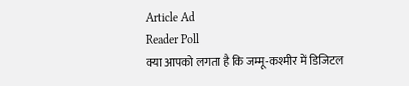Article Ad
Reader Poll
क्या आपको लगता है कि जम्मू-कश्मीर में डिजिटल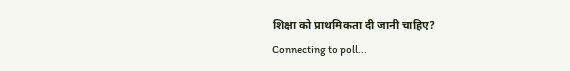शिक्षा को प्राथमिकता दी जानी चाहिए?
Connecting to poll...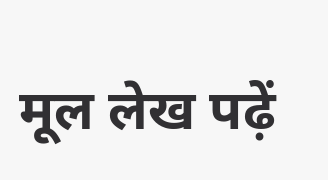मूल लेख पढ़ें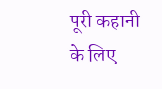पूरी कहानी के लिए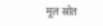मूल स्रोत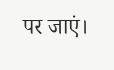पर जाएं।